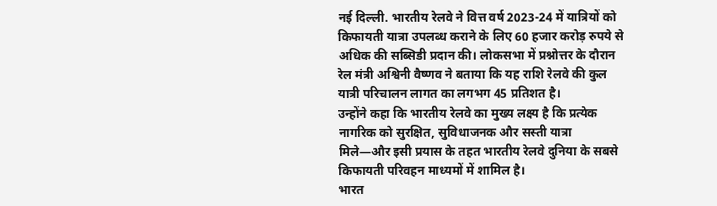नई दिल्ली. भारतीय रेलवे ने वित्त वर्ष 2023-24 में यात्रियों को किफायती यात्रा उपलब्ध कराने के लिए 60 हजार करोड़ रुपये से अधिक की सब्सिडी प्रदान की। लोकसभा में प्रश्नोत्तर के दौरान रेल मंत्री अश्विनी वैष्णव ने बताया कि यह राशि रेलवे की कुल यात्री परिचालन लागत का लगभग 45 प्रतिशत है।
उन्होंने कहा कि भारतीय रेलवे का मुख्य लक्ष्य है कि प्रत्येक नागरिक को सुरक्षित, सुविधाजनक और सस्ती यात्रा मिले—और इसी प्रयास के तहत भारतीय रेलवे दुनिया के सबसे किफायती परिवहन माध्यमों में शामिल है।
भारत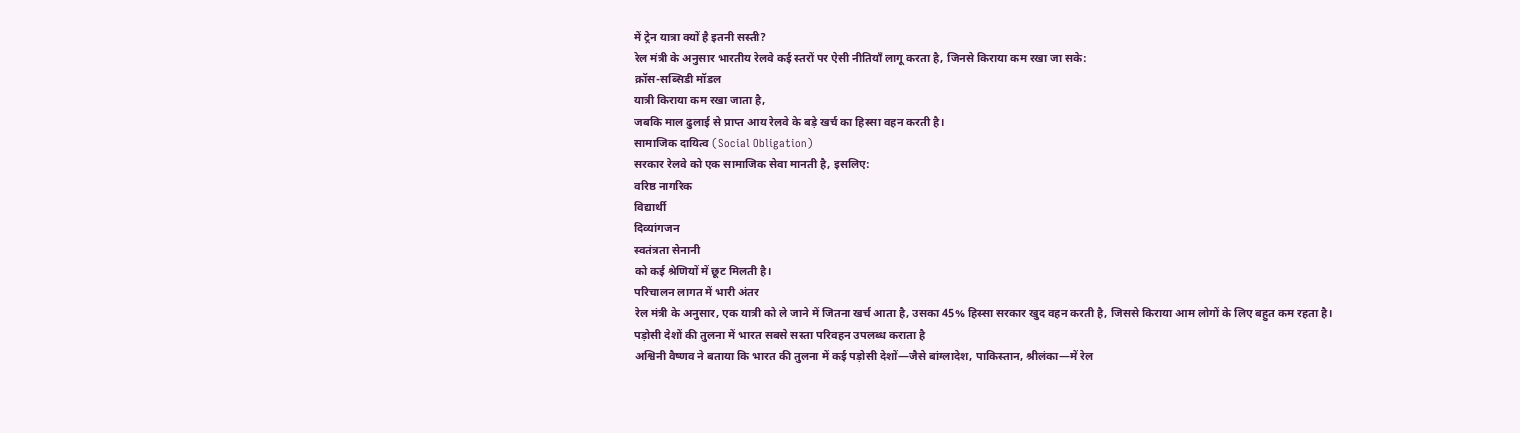में ट्रेन यात्रा क्यों है इतनी सस्ती?
रेल मंत्री के अनुसार भारतीय रेलवे कई स्तरों पर ऐसी नीतियाँ लागू करता है, जिनसे किराया कम रखा जा सके:
क्रॉस-सब्सिडी मॉडल
यात्री किराया कम रखा जाता है,
जबकि माल ढुलाई से प्राप्त आय रेलवे के बड़े खर्च का हिस्सा वहन करती है।
सामाजिक दायित्व (Social Obligation)
सरकार रेलवे को एक सामाजिक सेवा मानती है, इसलिए:
वरिष्ठ नागरिक
विद्यार्थी
दिव्यांगजन
स्वतंत्रता सेनानी
को कई श्रेणियों में छूट मिलती है।
परिचालन लागत में भारी अंतर
रेल मंत्री के अनुसार, एक यात्री को ले जाने में जितना खर्च आता है, उसका 45% हिस्सा सरकार खुद वहन करती है, जिससे किराया आम लोगों के लिए बहुत कम रहता है।
पड़ोसी देशों की तुलना में भारत सबसे सस्ता परिवहन उपलब्ध कराता है
अश्विनी वैष्णव ने बताया कि भारत की तुलना में कई पड़ोसी देशों—जैसे बांग्लादेश, पाकिस्तान, श्रीलंका—में रेल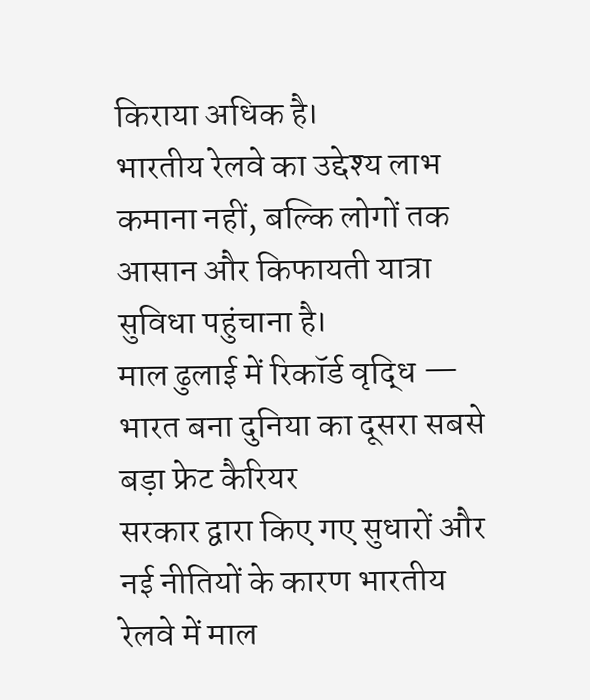किराया अधिक है।
भारतीय रेलवे का उद्देश्य लाभ कमाना नहीं, बल्कि लोगों तक आसान और किफायती यात्रा सुविधा पहुंचाना है।
माल ढुलाई में रिकॉर्ड वृद्धि — भारत बना दुनिया का दूसरा सबसे बड़ा फ्रेट कैरियर
सरकार द्वारा किए गए सुधारों और नई नीतियों के कारण भारतीय रेलवे में माल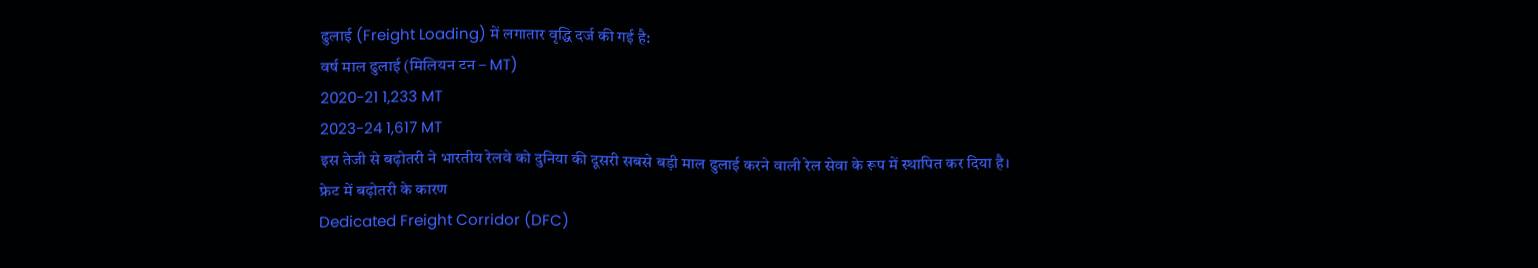ढुलाई (Freight Loading) में लगातार वृद्धि दर्ज की गई है:
वर्ष माल ढुलाई (मिलियन टन – MT)
2020-21 1,233 MT
2023-24 1,617 MT
इस तेजी से बढ़ोतरी ने भारतीय रेलवे को दुनिया की दूसरी सबसे बड़ी माल ढुलाई करने वाली रेल सेवा के रूप में स्थापित कर दिया है।
फ्रेट में बढ़ोतरी के कारण
Dedicated Freight Corridor (DFC)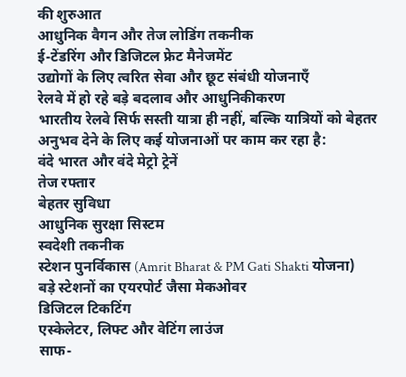की शुरुआत
आधुनिक वैगन और तेज लोडिंग तकनीक
ई-टेंडरिंग और डिजिटल फ्रेट मैनेजमेंट
उद्योगों के लिए त्वरित सेवा और छूट संबंधी योजनाएँ
रेलवे में हो रहे बड़े बदलाव और आधुनिकीकरण
भारतीय रेलवे सिर्फ सस्ती यात्रा ही नहीं, बल्कि यात्रियों को बेहतर अनुभव देने के लिए कई योजनाओं पर काम कर रहा है:
वंदे भारत और वंदे मेट्रो ट्रेनें
तेज रफ्तार
बेहतर सुविधा
आधुनिक सुरक्षा सिस्टम
स्वदेशी तकनीक
स्टेशन पुनर्विकास (Amrit Bharat & PM Gati Shakti योजना)
बड़े स्टेशनों का एयरपोर्ट जैसा मेकओवर
डिजिटल टिकटिंग
एस्केलेटर, लिफ्ट और वेटिंग लाउंज
साफ-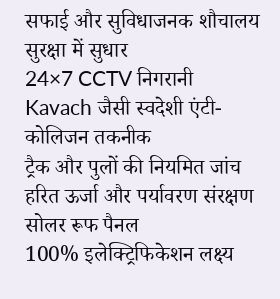सफाई और सुविधाजनक शौचालय
सुरक्षा में सुधार
24×7 CCTV निगरानी
Kavach जैसी स्वदेशी एंटी-कोलिजन तकनीक
ट्रैक और पुलों की नियमित जांच
हरित ऊर्जा और पर्यावरण संरक्षण
सोलर रूफ पैनल
100% इलेक्ट्रिफिकेशन लक्ष्य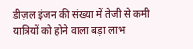डीज़ल इंजन की संख्या में तेजी से कमी
यात्रियों को होने वाला बड़ा लाभ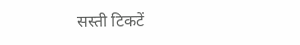सस्ती टिकटें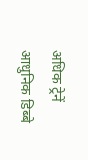अधिक ट्रेनें
आधुनिक डिब्बे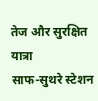तेज और सुरक्षित यात्रा
साफ-सुथरे स्टेशन